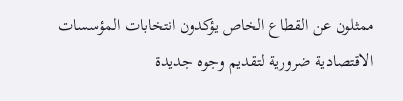ممثلون عن القطاع الخاص يؤكدون انتخابات المؤسسات الاقتصادية ضرورية لتقديم وجوه جديدة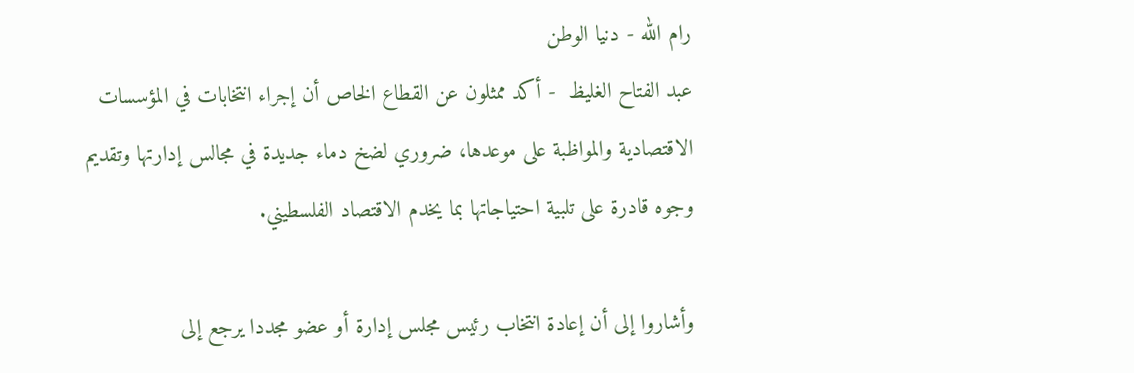رام الله - دنيا الوطن
عبد الفتاح الغليظ  - أكد ممثلون عن القطاع الخاص أن إجراء انتخابات في المؤسسات الاقتصادية والمواظبة على موعدها، ضروري لضخ دماء جديدة في مجالس إدارتها وتقديم وجوه قادرة على تلبية احتياجاتها بما يخدم الاقتصاد الفلسطيني.

وأشاروا إلى أن إعادة انتخاب رئيس مجلس إدارة أو عضو مجددا يرجع إلى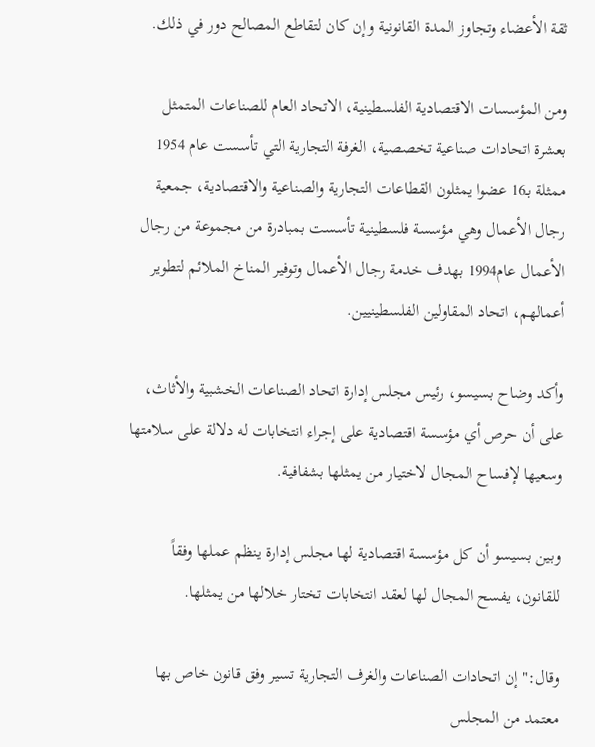ثقة الأعضاء وتجاوز المدة القانونية وإن كان لتقاطع المصالح دور في ذلك.

ومن المؤسسات الاقتصادية الفلسطينية، الاتحاد العام للصناعات المتمثل بعشرة اتحادات صناعية تخصصية، الغرفة التجارية التي تأسست عام 1954 ممثلة بـ16 عضوا يمثلون القطاعات التجارية والصناعية والاقتصادية، جمعية رجال الأعمال وهي مؤسسة فلسطينية تأسست بمبادرة من مجموعة من رجال الأعمال عام1994 بهدف خدمة رجال الأعمال وتوفير المناخ الملائم لتطوير أعمالهم، اتحاد المقاولين الفلسطينيين.

وأكد وضاح بسيسو، رئيس مجلس إدارة اتحاد الصناعات الخشبية والأثاث، على أن حرص أي مؤسسة اقتصادية على إجراء انتخابات له دلالة على سلامتها وسعيها لإفساح المجال لاختيار من يمثلها بشفافية.

وبين بسيسو أن كل مؤسسة اقتصادية لها مجلس إدارة ينظم عملها وفقاً للقانون، يفسح المجال لها لعقد انتخابات تختار خلالها من يمثلها.

وقال:" إن اتحادات الصناعات والغرف التجارية تسير وفق قانون خاص بها معتمد من المجلس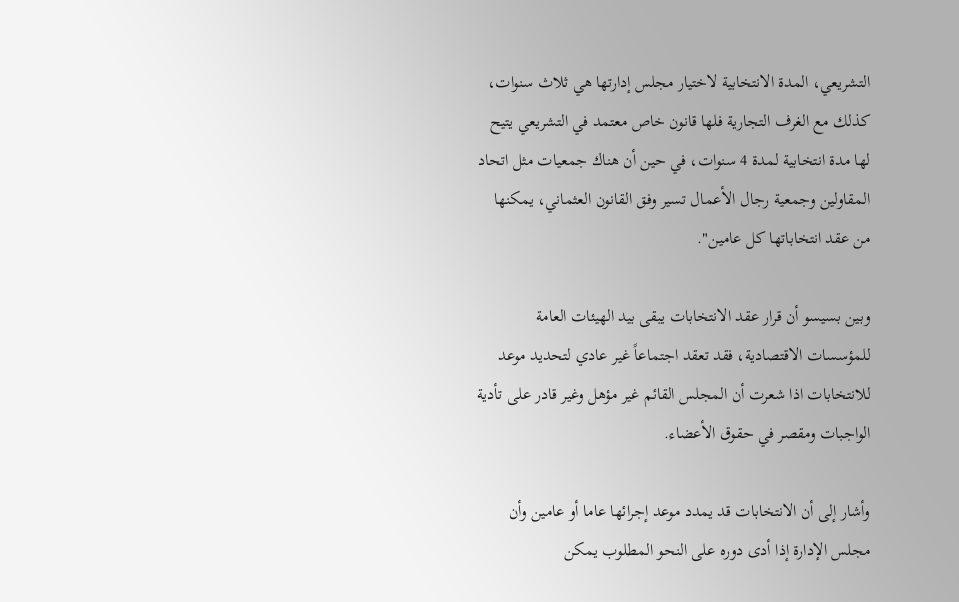التشريعي، المدة الانتخابية لاختيار مجلس إدارتها هي ثلاث سنوات، كذلك مع الغرف التجارية فلها قانون خاص معتمد في التشريعي يتيح لها مدة انتخابية لمدة 4 سنوات، في حين أن هناك جمعيات مثل اتحاد المقاولين وجمعية رجال الأعمال تسير وفق القانون العثماني، يمكنها من عقد انتخاباتها كل عامين".

وبين بسيسو أن قرار عقد الانتخابات يبقى بيد الهيئات العامة للمؤسسات الاقتصادية، فقد تعقد اجتماعاً غير عادي لتحديد موعد للانتخابات اذا شعرت أن المجلس القائم غير مؤهل وغير قادر على تأدية الواجبات ومقصر في حقوق الأعضاء.

وأشار إلى أن الانتخابات قد يمدد موعد إجرائها عاما أو عامين وأن مجلس الإدارة إذا أدى دوره على النحو المطلوب يمكن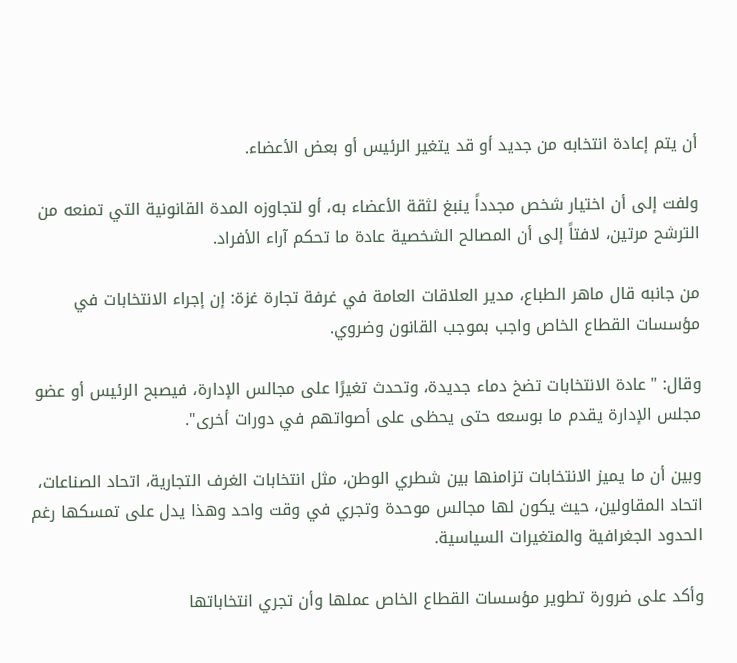أن يتم إعادة انتخابه من جديد أو قد يتغير الرئيس أو بعض الأعضاء.

ولفت إلى أن اختيار شخص مجدداً ينبغ لثقة الأعضاء به، أو لتجاوزه المدة القانونية التي تمنعه من الترشح مرتين، لافتاً إلى أن المصالح الشخصية عادة ما تحكم آراء الأفراد.

من جانبه قال ماهر الطباع، مدير العلاقات العامة في غرفة تجارة غزة: إن إجراء الانتخابات في مؤسسات القطاع الخاص واجب بموجب القانون وضروي.

وقال: "عادة الانتخابات تضخ دماء جديدة، وتحدث تغيرًا على مجالس الإدارة، فيصبح الرئيس أو عضو مجلس الإدارة يقدم ما بوسعه حتى يحظى على أصواتهم في دورات أخرى".

وبين أن ما يميز الانتخابات تزامنها بين شطري الوطن، مثل انتخابات الغرف التجارية، اتحاد الصناعات، اتحاد المقاولين، حيث يكون لها مجالس موحدة وتجري في وقت واحد وهذا يدل على تمسكها رغم الحدود الجغرافية والمتغيرات السياسية.

وأكد على ضرورة تطوير مؤسسات القطاع الخاص عملها وأن تجري انتخاباتها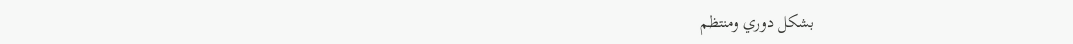بشكل دوري ومنتظم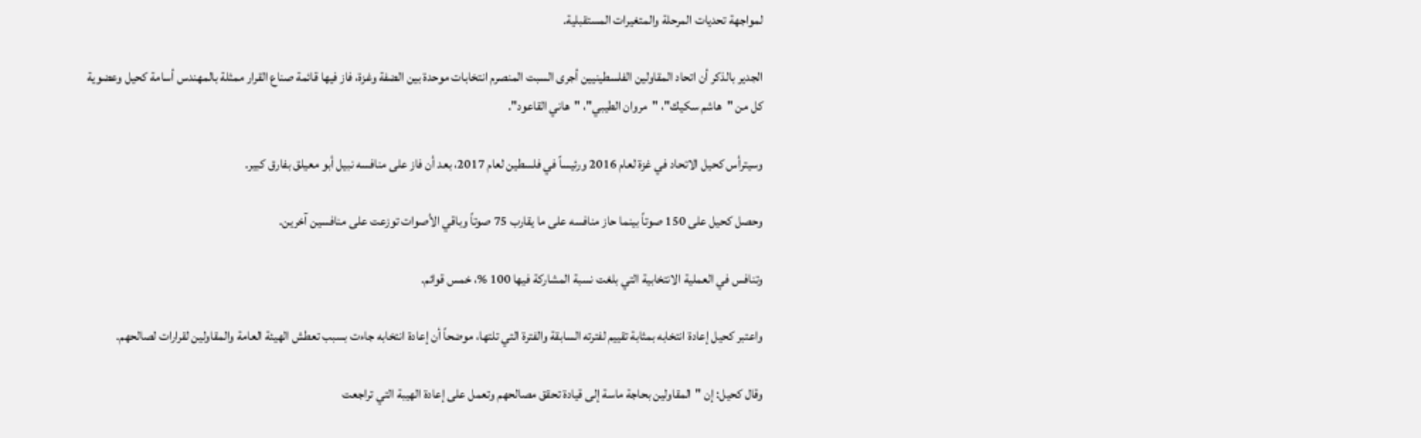لمواجهة تحديات المرحلة والمتغيرات المستقبلية.

الجدير بالذكر أن اتحاد المقاولين الفلسطينيين أجرى السبت المنصرم انتخابات موحدة بين الضفة وغزة، فاز فيها قائمة صناع القرار ممثلة بالمهندس أسامة كحيل وعضوية كل من "هاشم سكيك"، "مروان الطيبي"، "هاني القاعود".

وسيترأس كحيل الاتحاد في غزة لعام 2016 ورئيساً في فلسطين لعام 2017، بعد أن فاز على منافسه نبيل أبو معيلق بفارق كبير.

وحصل كحيل على 150 صوتاً بينما حاز منافسه على ما يقارب 75 صوتاً وباقي الأصوات توزعت على منافسين آخرين.

وتنافس في العملية الانتخابية التي بلغت نسبة المشاركة فيها 100 %، خمس قوائم.

واعتبر كحيل إعادة انتخابه بمثابة تقييم لفترته السابقة والفترة التي تلتها، موضحاً أن إعادة انتخابه جاءت بسبب تعطش الهيئة العامة والمقاولين لقرارات لصالحهم.

وقال كحيل: إن "المقاولين بحاجة ماسة إلى قيادة تحقق مصالحهم وتعمل على إعادة الهيبة التي تراجعت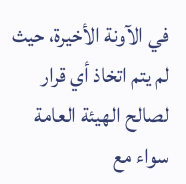في الآونة الأخيرة، حيث لم يتم اتخاذ أي قرار لصالح الهيئة العامة سواء مع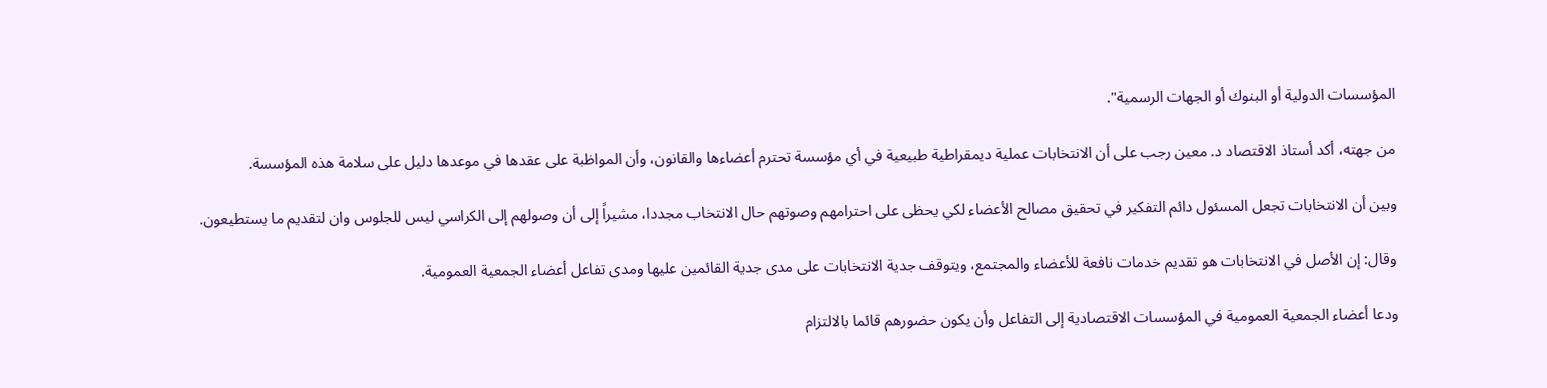المؤسسات الدولية أو البنوك أو الجهات الرسمية".

من جهته، أكد أستاذ الاقتصاد د. معين رجب على أن الانتخابات عملية ديمقراطية طبيعية في أي مؤسسة تحترم أعضاءها والقانون، وأن المواظبة على عقدها في موعدها دليل على سلامة هذه المؤسسة.

وبين أن الانتخابات تجعل المسئول دائم التفكير في تحقيق مصالح الأعضاء لكي يحظى على احترامهم وصوتهم حال الانتخاب مجددا، مشيراً إلى أن وصولهم إلى الكراسي ليس للجلوس وان لتقديم ما يستطيعون.

وقال: إن الأصل في الانتخابات هو تقديم خدمات نافعة للأعضاء والمجتمع، ويتوقف جدية الانتخابات على مدى جدية القائمين عليها ومدى تفاعل أعضاء الجمعية العمومية.

ودعا أعضاء الجمعية العمومية في المؤسسات الاقتصادية إلى التفاعل وأن يكون حضورهم قائما بالالتزام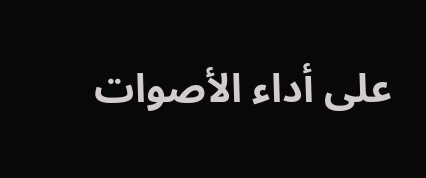على أداء الأصوات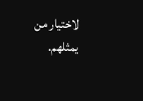لاختيار من يمثلهم.